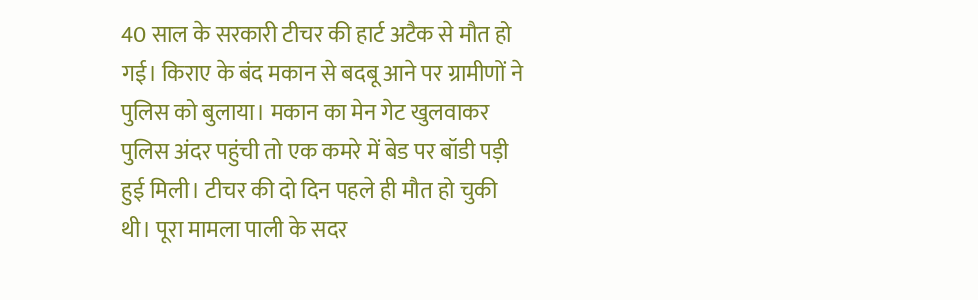40 साल के सरकारी टीचर की हार्ट अटैक से मौत हो गई। किराए के बंद मकान से बदबू आने पर ग्रामीणों ने पुलिस को बुलाया। मकान का मेन गेट खुलवाकर पुलिस अंदर पहुंची तो एक कमरे में बेड पर बॉडी पड़ी हुई मिली। टीचर की दो दिन पहले ही मौत हो चुकी थी। पूरा मामला पाली के सदर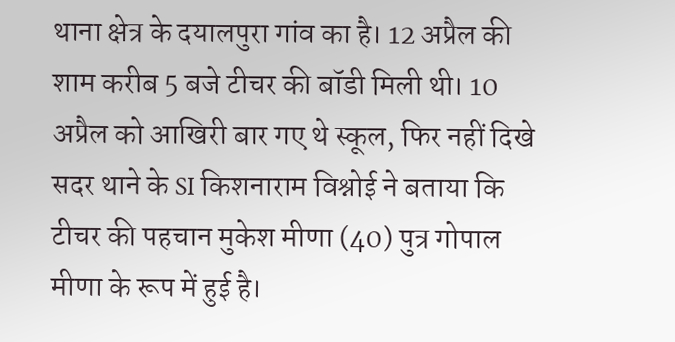थाना क्षेत्र के दयालपुरा गांव का है। 12 अप्रैल की शाम करीब 5 बजे टीचर की बॉडी मिली थी। 10 अप्रैल को आखिरी बार गए थे स्कूल, फिर नहीं दिखे सदर थाने के SI किशनाराम विश्नोई ने बताया कि टीचर की पहचान मुकेश मीणा (40) पुत्र गोपाल मीणा के रूप में हुई है।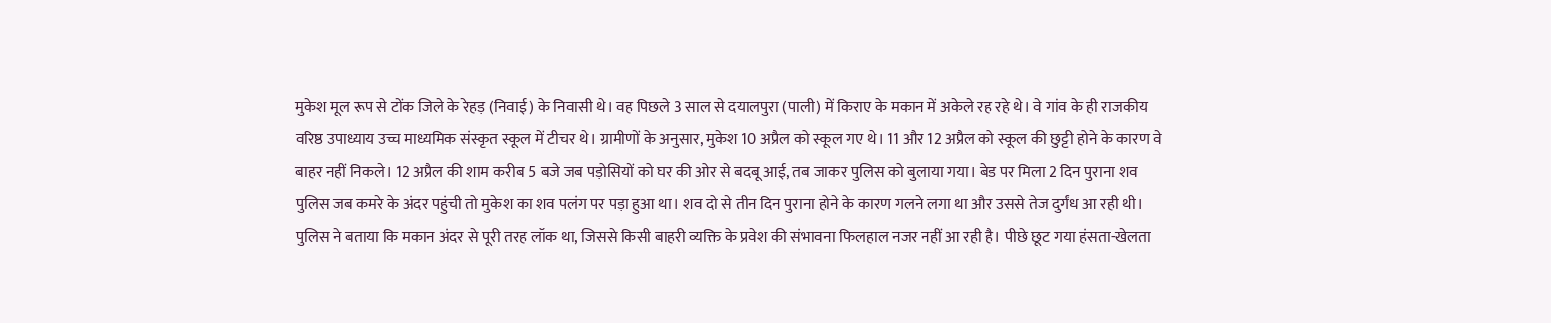मुकेश मूल रूप से टोंक जिले के रेहड़ (निवाई) के निवासी थे। वह पिछले 3 साल से दयालपुरा (पाली) में किराए के मकान में अकेले रह रहे थे। वे गांव के ही राजकीय वरिष्ठ उपाध्याय उच्च माध्यमिक संस्कृत स्कूल में टीचर थे। ग्रामीणों के अनुसार, मुकेश 10 अप्रैल को स्कूल गए थे। 11 और 12 अप्रैल को स्कूल की छुट्टी होने के कारण वे बाहर नहीं निकले। 12 अप्रैल की शाम करीब 5 बजे जब पड़ोसियों को घर की ओर से बदबू आई, तब जाकर पुलिस को बुलाया गया। बेड पर मिला 2 दिन पुराना शव
पुलिस जब कमरे के अंदर पहुंची तो मुकेश का शव पलंग पर पड़ा हुआ था। शव दो से तीन दिन पुराना होने के कारण गलने लगा था और उससे तेज दुर्गंध आ रही थी। पुलिस ने बताया कि मकान अंदर से पूरी तरह लॉक था, जिससे किसी बाहरी व्यक्ति के प्रवेश की संभावना फिलहाल नजर नहीं आ रही है। पीछे छूट गया हंसता-खेलता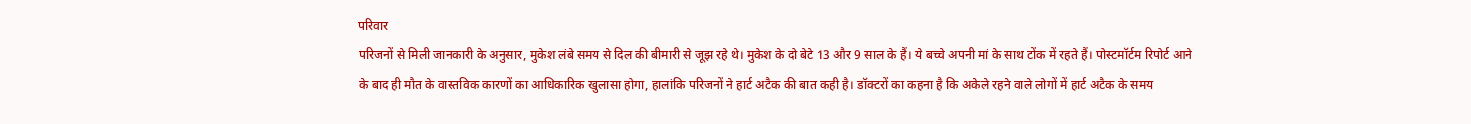परिवार
परिजनों से मिली जानकारी के अनुसार, मुकेश लंबे समय से दिल की बीमारी से जूझ रहे थे। मुकेश के दो बेटे 13 और 9 साल के हैं। ये बच्चे अपनी मां के साथ टोंक में रहते हैं। पोस्टमॉर्टम रिपोर्ट आने के बाद ही मौत के वास्तविक कारणों का आधिकारिक खुलासा होगा, हालांकि परिजनों ने हार्ट अटैक की बात कही है। डॉक्टरों का कहना है कि अकेले रहने वाले लोगों में हार्ट अटैक के समय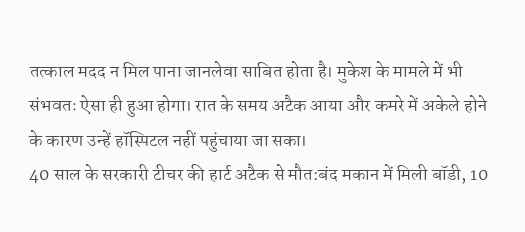तत्काल मदद न मिल पाना जानलेवा साबित होता है। मुकेश के मामले में भी संभवतः ऐसा ही हुआ होगा। रात के समय अटैक आया और कमरे में अकेले होने के कारण उन्हें हॉस्पिटल नहीं पहुंचाया जा सका।
40 साल के सरकारी टीचर की हार्ट अटैक से मौत:बंद मकान में मिली बॉडी, 10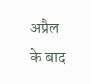अप्रैल के बाद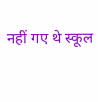नहीं गए थे स्कूल